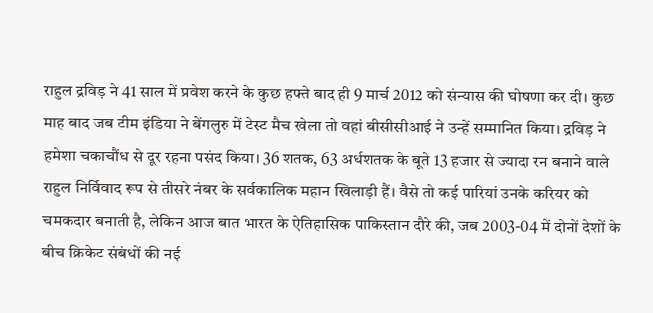राहुल द्रविड़ ने 41 साल में प्रवेश करने के कुछ हफ्ते बाद ही 9 मार्च 2012 को संन्यास की घोषणा कर दी। कुछ माह बाद जब टीम इंडिया ने बेंगलुरु में टेस्ट मैच खेला तो वहां बीसीसीआई ने उन्हें सम्मानित किया। द्रविड़ ने हमेशा चकाचौंध से दूर रहना पसंद किया। 36 शतक, 63 अर्धशतक के बूते 13 हजार से ज्यादा रन बनाने वाले राहुल निर्विवाद रूप से तीसरे नंबर के सर्वकालिक महान खिलाड़ी हैं। वैसे तो कई पारियां उनके करियर को चमकदार बनाती है, लेकिन आज बात भारत के ऐतिहासिक पाकिस्तान दौरे की, जब 2003-04 में दोनों देशों के बीच क्रिकेट संबंधों की नई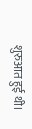शुरुआत हुई थी।